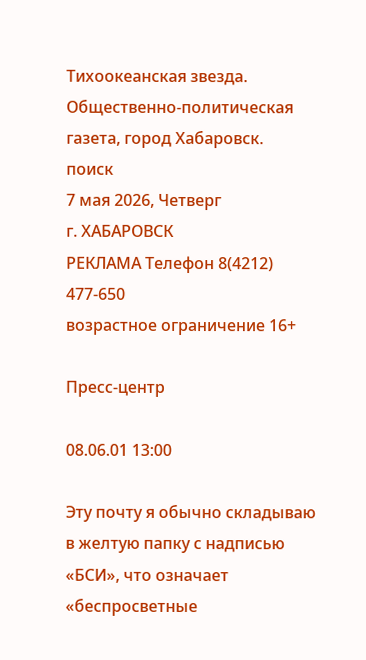Тихоокеанская звезда. Общественно-политическая газета, город Хабаровск.
поиск
7 мая 2026, Четверг
г. ХАБАРОВСК
РЕКЛАМА Телефон 8(4212) 477-650
возрастное ограничение 16+

Пресс-центр

08.06.01 13:00

Эту почту я обычно складываю в желтую папку с надписью «БСИ», что означает «беспросветные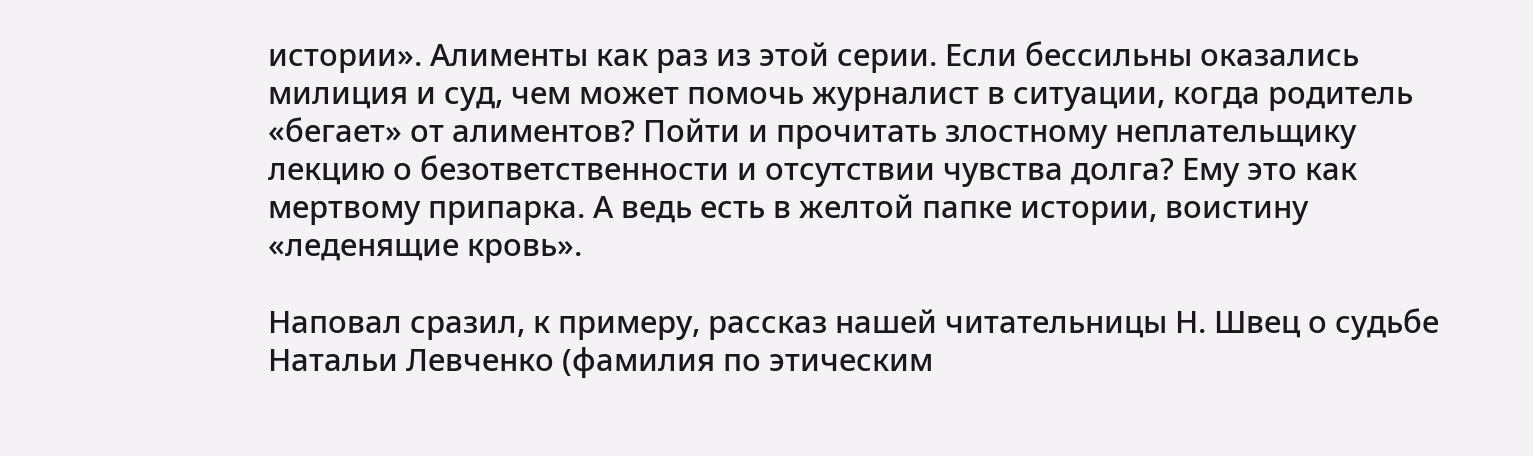истории». Алименты как раз из этой серии. Если бессильны оказались милиция и суд, чем может помочь журналист в ситуации, когда родитель «бегает» от алиментов? Пойти и прочитать злостному неплательщику лекцию о безответственности и отсутствии чувства долга? Ему это как мертвому припарка. А ведь есть в желтой папке истории, воистину «леденящие кровь».

Наповал сразил, к примеру, рассказ нашей читательницы Н. Швец о судьбе Натальи Левченко (фамилия по этическим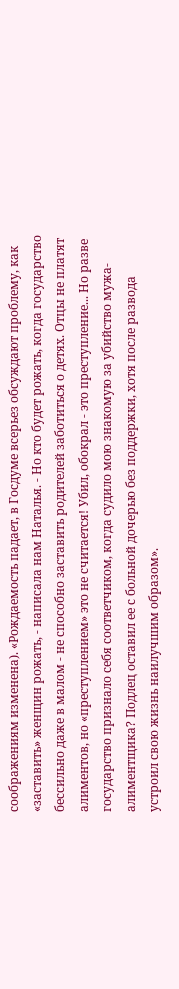соображениям изменена). «Рождаемость падает, в Госдуме всерьез обсуждают проблему, как «заставить» женщин рожать, - написала нам Наталья. - Но кто будет рожать, когда государство бессильно даже в малом - не способно заставить родителей заботиться о детях. Отцы не платят алиментов, но «преступлением» это не считается! Убил, обокрал - это преступление... Но разве государство признало себя соответчиком, когда судило мою знакомую за убийство мужа-алиментщика? Подлец оставил ее с больной дочерью без поддержки, хотя после развода устроил свою жизнь наилучшим образом».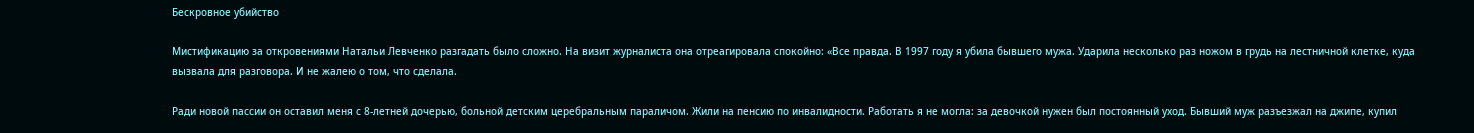Бескровное убийство

Мистификацию за откровениями Натальи Левченко разгадать было сложно. На визит журналиста она отреагировала спокойно: «Все правда. В 1997 году я убила бывшего мужа. Ударила несколько раз ножом в грудь на лестничной клетке, куда вызвала для разговора. И не жалею о том, что сделала.

Ради новой пассии он оставил меня с 8-летней дочерью, больной детским церебральным параличом. Жили на пенсию по инвалидности. Работать я не могла: за девочкой нужен был постоянный уход. Бывший муж разъезжал на джипе, купил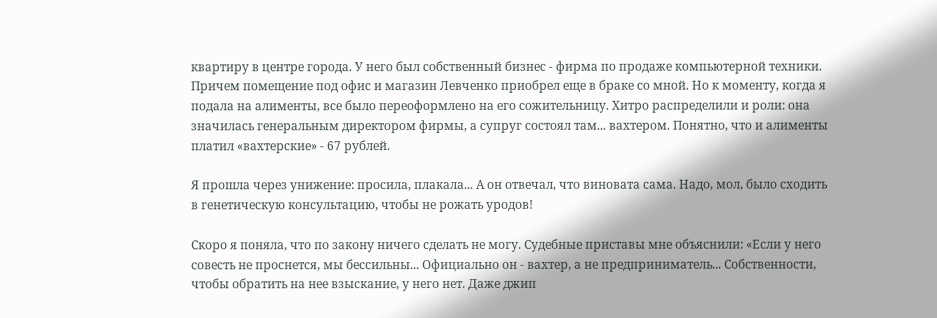квартиру в центре города. У него был собственный бизнес - фирма по продаже компьютерной техники. Причем помещение под офис и магазин Левченко приобрел еще в браке со мной. Но к моменту, когда я подала на алименты, все было переоформлено на его сожительницу. Хитро распределили и роли: она значилась генеральным директором фирмы, а супруг состоял там... вахтером. Понятно, что и алименты платил «вахтерские» - 67 рублей.

Я прошла через унижение: просила, плакала... А он отвечал, что виновата сама. Надо, мол, было сходить в генетическую консультацию, чтобы не рожать уродов!

Скоро я поняла, что по закону ничего сделать не могу. Судебные приставы мне объяснили: «Если у него совесть не проснется, мы бессильны... Официально он - вахтер, а не предприниматель... Собственности, чтобы обратить на нее взыскание, у него нет. Даже джип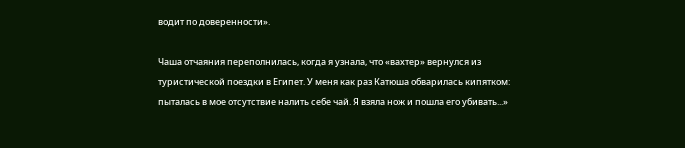водит по доверенности».

Чаша отчаяния переполнилась, когда я узнала, что «вахтер» вернулся из туристической поездки в Египет. У меня как раз Катюша обварилась кипятком: пыталась в мое отсутствие налить себе чай. Я взяла нож и пошла его убивать...»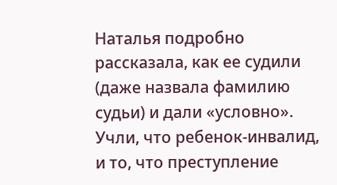Наталья подробно рассказала, как ее судили (даже назвала фамилию судьи) и дали «условно». Учли, что ребенок-инвалид, и то, что преступление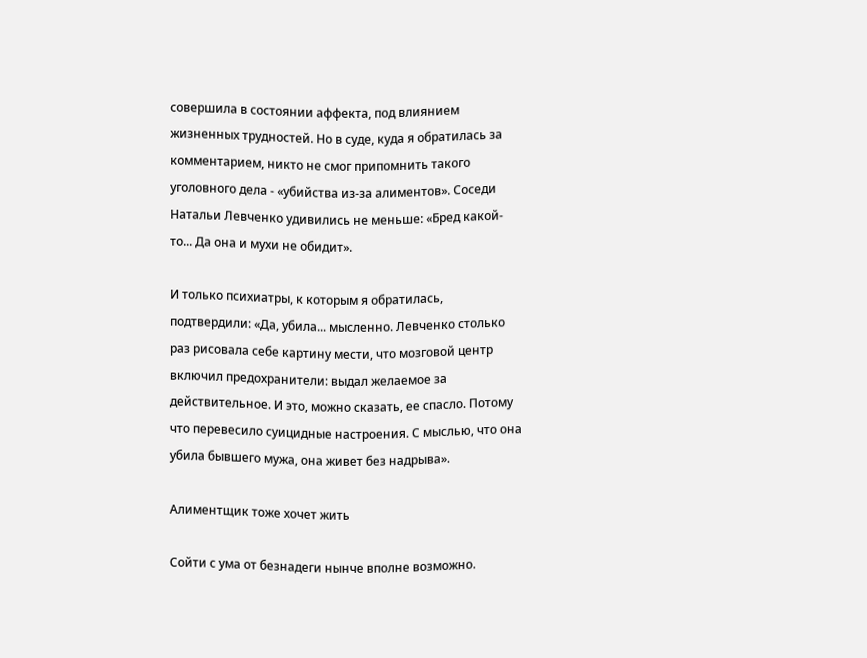совершила в состоянии аффекта, под влиянием жизненных трудностей. Но в суде, куда я обратилась за комментарием, никто не смог припомнить такого уголовного дела - «убийства из-за алиментов». Соседи Натальи Левченко удивились не меньше: «Бред какой-то... Да она и мухи не обидит».

И только психиатры, к которым я обратилась, подтвердили: «Да, убила... мысленно. Левченко столько раз рисовала себе картину мести, что мозговой центр включил предохранители: выдал желаемое за действительное. И это, можно сказать, ее спасло. Потому что перевесило суицидные настроения. С мыслью, что она убила бывшего мужа, она живет без надрыва».

Алиментщик тоже хочет жить

Сойти с ума от безнадеги нынче вполне возможно.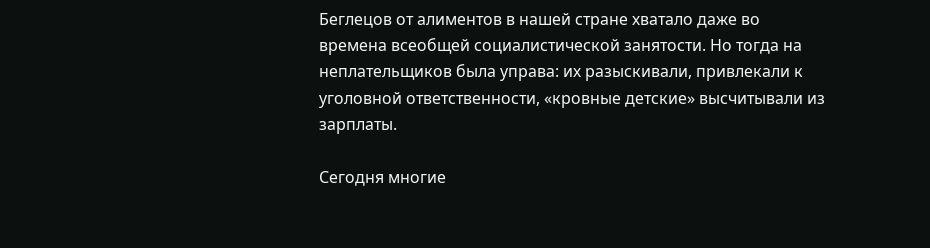Беглецов от алиментов в нашей стране хватало даже во времена всеобщей социалистической занятости. Но тогда на неплательщиков была управа: их разыскивали, привлекали к уголовной ответственности, «кровные детские» высчитывали из зарплаты.

Сегодня многие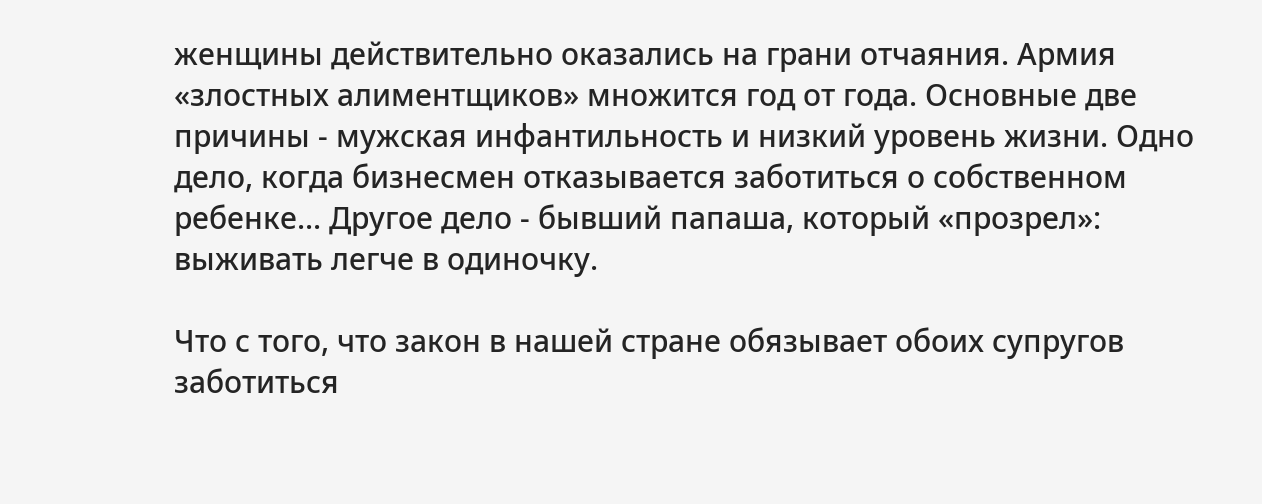женщины действительно оказались на грани отчаяния. Армия «злостных алиментщиков» множится год от года. Основные две причины - мужская инфантильность и низкий уровень жизни. Одно дело, когда бизнесмен отказывается заботиться о собственном ребенке... Другое дело - бывший папаша, который «прозрел»: выживать легче в одиночку.

Что с того, что закон в нашей стране обязывает обоих супругов заботиться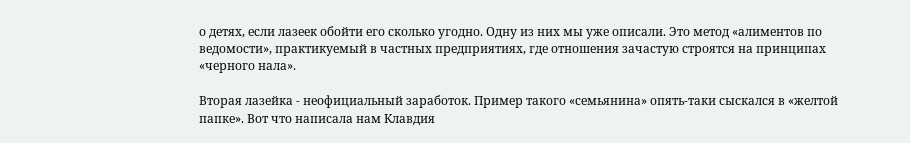о детях, если лазеек обойти его сколько угодно. Одну из них мы уже описали. Это метод «алиментов по ведомости», практикуемый в частных предприятиях, где отношения зачастую строятся на принципах «черного нала».

Вторая лазейка - неофициальный заработок. Пример такого «семьянина» опять-таки сыскался в «желтой папке». Вот что написала нам Клавдия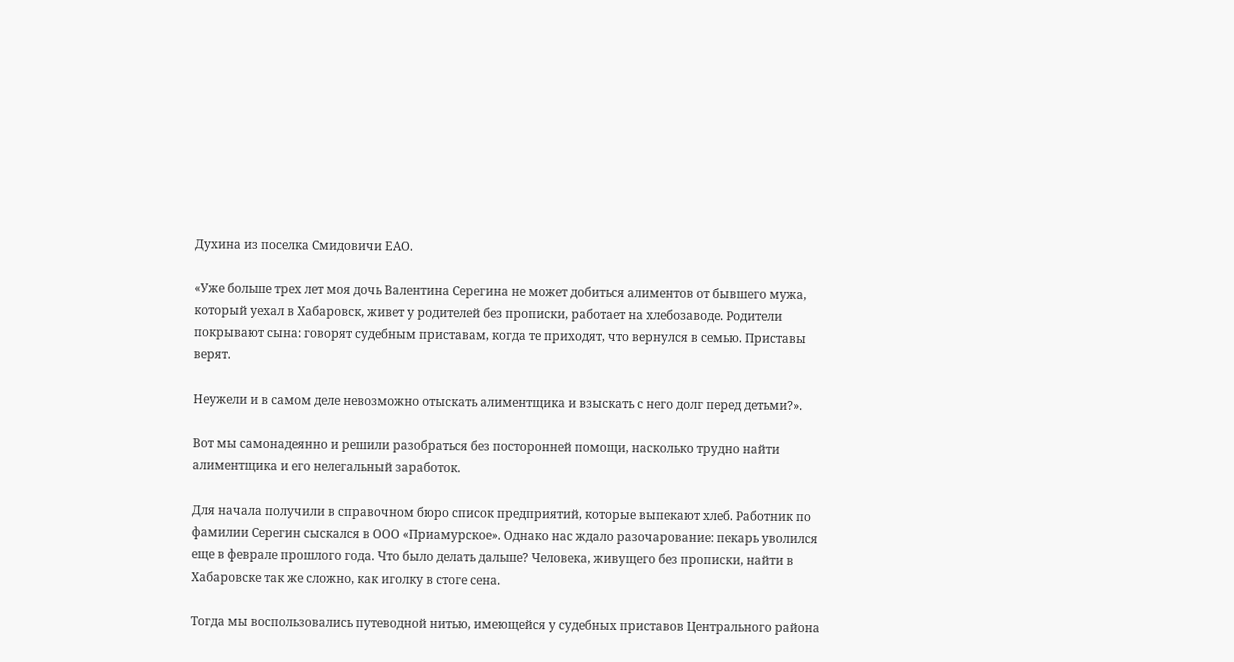Духина из поселка Смидовичи ЕАО.

«Уже больше трех лет моя дочь Валентина Серегина не может добиться алиментов от бывшего мужа, который уехал в Хабаровск, живет у родителей без прописки, работает на хлебозаводе. Родители покрывают сына: говорят судебным приставам, когда те приходят, что вернулся в семью. Приставы верят.

Неужели и в самом деле невозможно отыскать алиментщика и взыскать с него долг перед детьми?».

Вот мы самонадеянно и решили разобраться без посторонней помощи, насколько трудно найти алиментщика и его нелегальный заработок.

Для начала получили в справочном бюро список предприятий, которые выпекают хлеб. Работник по фамилии Серегин сыскался в ООО «Приамурское». Однако нас ждало разочарование: пекарь уволился еще в феврале прошлого года. Что было делать дальше? Человека, живущего без прописки, найти в Хабаровске так же сложно, как иголку в стоге сена.

Тогда мы воспользовались путеводной нитью, имеющейся у судебных приставов Центрального района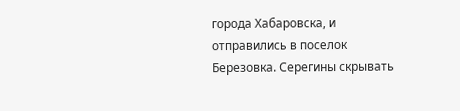города Хабаровска, и отправились в поселок Березовка. Серегины скрывать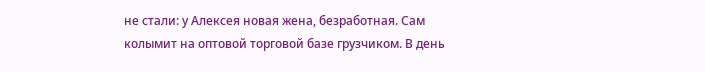не стали: у Алексея новая жена, безработная. Сам колымит на оптовой торговой базе грузчиком. В день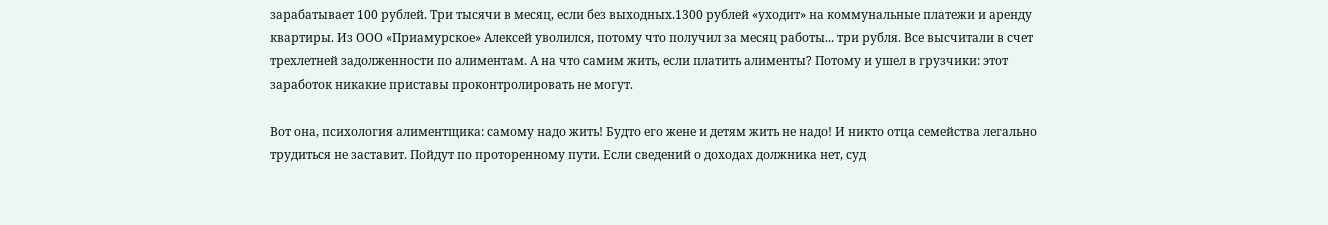зарабатывает 100 рублей. Три тысячи в месяц, если без выходных.1300 рублей «уходит» на коммунальные платежи и аренду квартиры. Из ООО «Приамурское» Алексей уволился, потому что получил за месяц работы... три рубля. Все высчитали в счет трехлетней задолженности по алиментам. А на что самим жить, если платить алименты? Потому и ушел в грузчики: этот заработок никакие приставы проконтролировать не могут.

Вот она, психология алиментщика: самому надо жить! Будто его жене и детям жить не надо! И никто отца семейства легально трудиться не заставит. Пойдут по проторенному пути. Если сведений о доходах должника нет, суд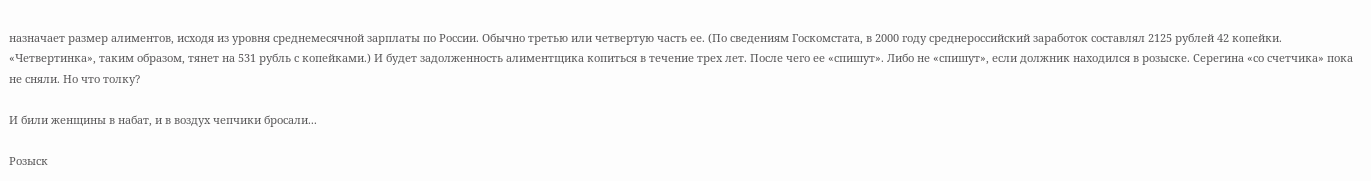назначает размер алиментов, исходя из уровня среднемесячной зарплаты по России. Обычно третью или четвертую часть ее. (По сведениям Госкомстата, в 2000 году среднероссийский заработок составлял 2125 рублей 42 копейки. «Четвертинка», таким образом, тянет на 531 рубль с копейками.) И будет задолженность алиментщика копиться в течение трех лет. После чего ее «спишут». Либо не «спишут», если должник находился в розыске. Серегина «со счетчика» пока не сняли. Но что толку?

И били женщины в набат, и в воздух чепчики бросали...

Розыск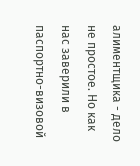алиментщика - дело не простое. Но как нас заверили в паспортно-визовой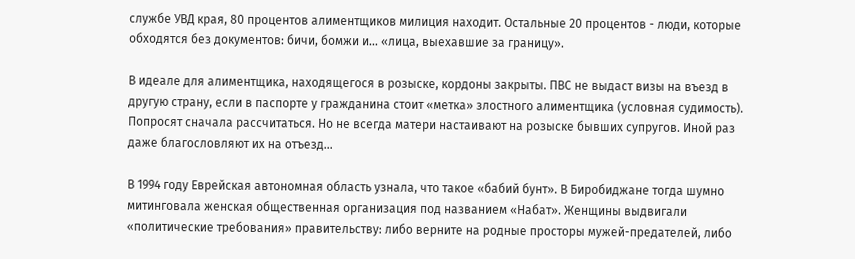службе УВД края, 80 процентов алиментщиков милиция находит. Остальные 20 процентов - люди, которые обходятся без документов: бичи, бомжи и... «лица, выехавшие за границу».

В идеале для алиментщика, находящегося в розыске, кордоны закрыты. ПВС не выдаст визы на въезд в другую страну, если в паспорте у гражданина стоит «метка» злостного алиментщика (условная судимость). Попросят сначала рассчитаться. Но не всегда матери настаивают на розыске бывших супругов. Иной раз даже благословляют их на отъезд...

В 1994 году Еврейская автономная область узнала, что такое «бабий бунт». В Биробиджане тогда шумно митинговала женская общественная организация под названием «Набат». Женщины выдвигали «политические требования» правительству: либо верните на родные просторы мужей-предателей, либо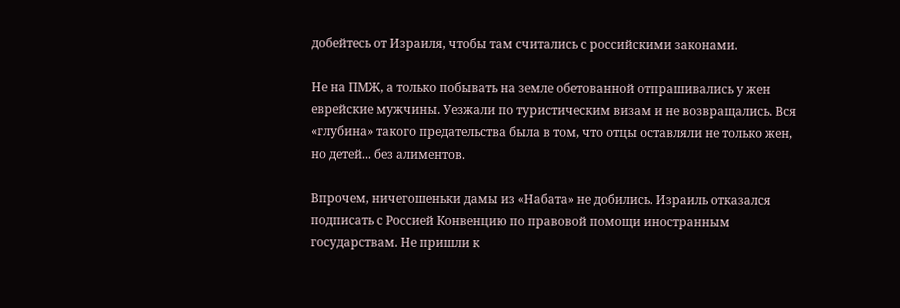добейтесь от Израиля, чтобы там считались с российскими законами.

Не на ПМЖ, а только побывать на земле обетованной отпрашивались у жен еврейские мужчины. Уезжали по туристическим визам и не возвращались. Вся «глубина» такого предательства была в том, что отцы оставляли не только жен, но детей... без алиментов.

Впрочем, ничегошеньки дамы из «Набата» не добились. Израиль отказался подписать с Россией Конвенцию по правовой помощи иностранным государствам. Не пришли к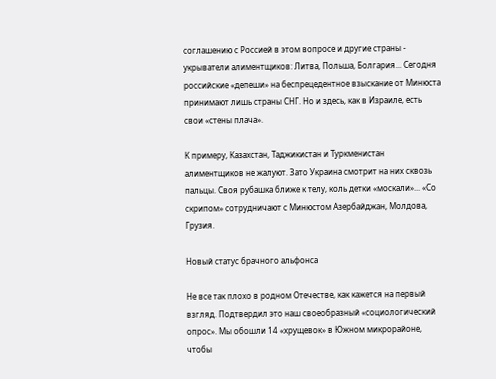соглашению с Россией в этом вопросе и другие страны - укрыватели алиментщиков: Литва, Польша, Болгария... Сегодня российские «депеши» на беспрецедентное взыскание от Минюста принимают лишь страны СНГ. Но и здесь, как в Израиле, есть свои «стены плача».

К примеру, Казахстан, Таджикистан и Туркменистан алиментщиков не жалуют. Зато Украина смотрит на них сквозь пальцы. Своя рубашка ближе к телу, коль детки «москали»... «Со скрипом» сотрудничают с Минюстом Азербайджан, Молдова, Грузия.

Новый статус брачного альфонса

Не все так плохо в родном Отечестве, как кажется на первый взгляд. Подтвердил это наш своеобразный «социологический опрос». Мы обошли 14 «хрущевок» в Южном микрорайоне, чтобы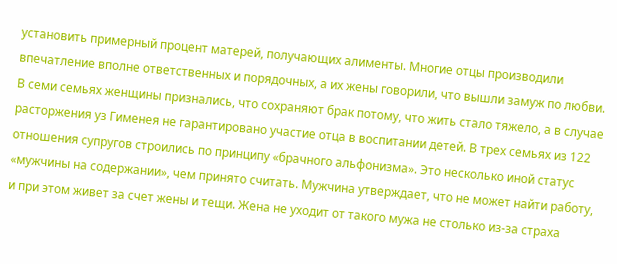установить примерный процент матерей, получающих алименты. Многие отцы производили впечатление вполне ответственных и порядочных, а их жены говорили, что вышли замуж по любви. В семи семьях женщины признались, что сохраняют брак потому, что жить стало тяжело, а в случае расторжения уз Гименея не гарантировано участие отца в воспитании детей. В трех семьях из 122 отношения супругов строились по принципу «брачного альфонизма». Это несколько иной статус «мужчины на содержании», чем принято считать. Мужчина утверждает, что не может найти работу, и при этом живет за счет жены и тещи. Жена не уходит от такого мужа не столько из-за страха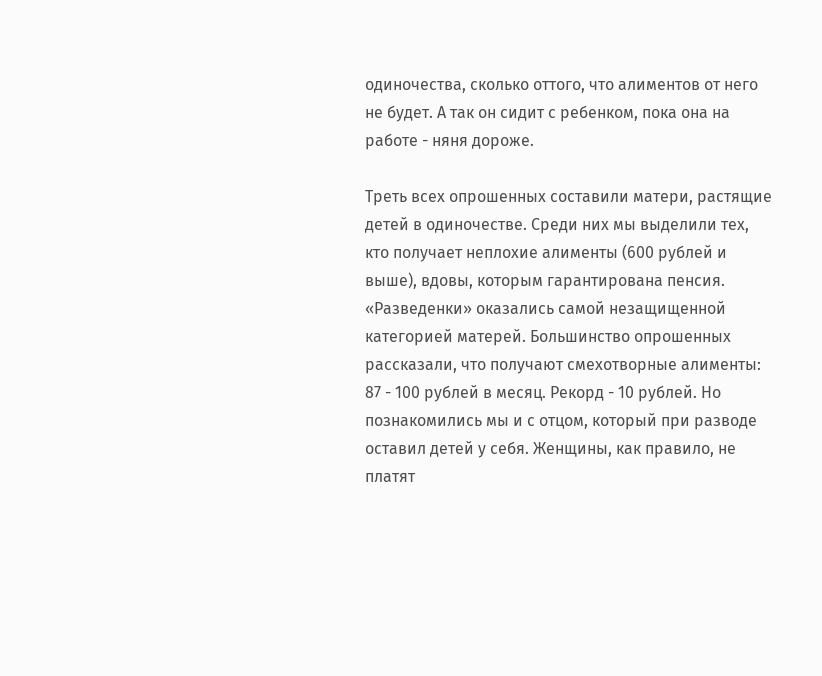одиночества, сколько оттого, что алиментов от него не будет. А так он сидит с ребенком, пока она на работе - няня дороже.

Треть всех опрошенных составили матери, растящие детей в одиночестве. Среди них мы выделили тех, кто получает неплохие алименты (600 рублей и выше), вдовы, которым гарантирована пенсия. «Разведенки» оказались самой незащищенной категорией матерей. Большинство опрошенных рассказали, что получают смехотворные алименты: 87 - 100 рублей в месяц. Рекорд - 10 рублей. Но познакомились мы и с отцом, который при разводе оставил детей у себя. Женщины, как правило, не платят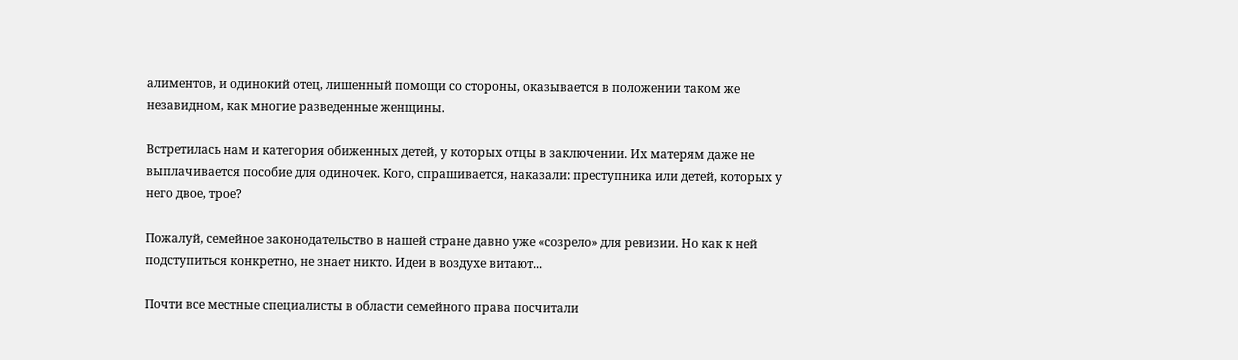алиментов, и одинокий отец, лишенный помощи со стороны, оказывается в положении таком же незавидном, как многие разведенные женщины.

Встретилась нам и категория обиженных детей, у которых отцы в заключении. Их матерям даже не выплачивается пособие для одиночек. Кого, спрашивается, наказали: преступника или детей, которых у него двое, трое?

Пожалуй, семейное законодательство в нашей стране давно уже «созрело» для ревизии. Но как к ней подступиться конкретно, не знает никто. Идеи в воздухе витают...

Почти все местные специалисты в области семейного права посчитали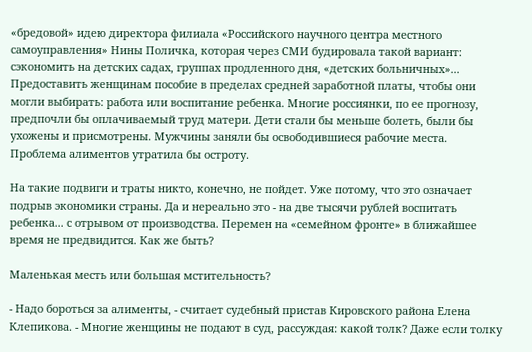«бредовой» идею директора филиала «Российского научного центра местного самоуправления» Нины Поличка, которая через СМИ будировала такой вариант: сэкономить на детских садах, группах продленного дня, «детских больничных»... Предоставить женщинам пособие в пределах средней заработной платы, чтобы они могли выбирать: работа или воспитание ребенка. Многие россиянки, по ее прогнозу, предпочли бы оплачиваемый труд матери. Дети стали бы меньше болеть, были бы ухожены и присмотрены. Мужчины заняли бы освободившиеся рабочие места. Проблема алиментов утратила бы остроту.

На такие подвиги и траты никто, конечно, не пойдет. Уже потому, что это означает подрыв экономики страны. Да и нереально это - на две тысячи рублей воспитать ребенка... с отрывом от производства. Перемен на «семейном фронте» в ближайшее время не предвидится. Как же быть?

Маленькая месть или большая мстительность?

- Надо бороться за алименты, - считает судебный пристав Кировского района Елена Клепикова. - Многие женщины не подают в суд, рассуждая: какой толк? Даже если толку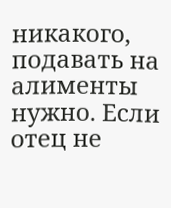никакого, подавать на алименты нужно. Если отец не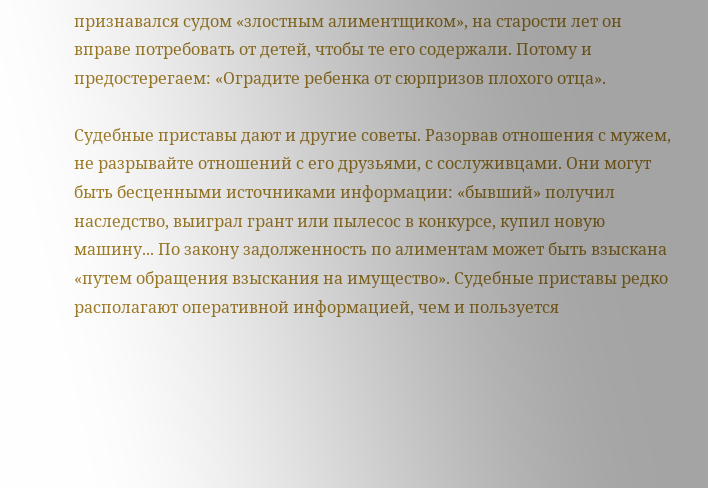признавался судом «злостным алиментщиком», на старости лет он вправе потребовать от детей, чтобы те его содержали. Потому и предостерегаем: «Оградите ребенка от сюрпризов плохого отца».

Судебные приставы дают и другие советы. Разорвав отношения с мужем, не разрывайте отношений с его друзьями, с сослуживцами. Они могут быть бесценными источниками информации: «бывший» получил наследство, выиграл грант или пылесос в конкурсе, купил новую машину... По закону задолженность по алиментам может быть взыскана «путем обращения взыскания на имущество». Судебные приставы редко располагают оперативной информацией, чем и пользуется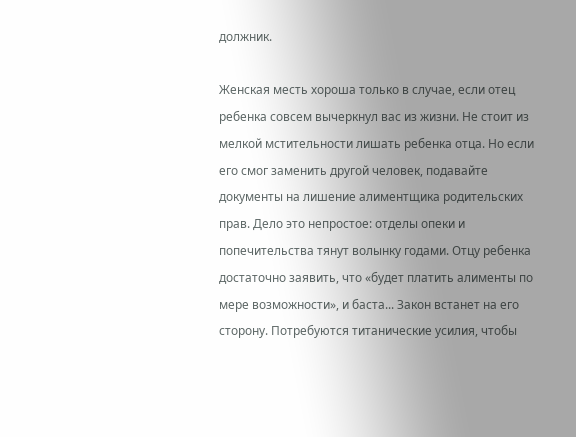должник.

Женская месть хороша только в случае, если отец ребенка совсем вычеркнул вас из жизни. Не стоит из мелкой мстительности лишать ребенка отца. Но если его смог заменить другой человек, подавайте документы на лишение алиментщика родительских прав. Дело это непростое: отделы опеки и попечительства тянут волынку годами. Отцу ребенка достаточно заявить, что «будет платить алименты по мере возможности», и баста... Закон встанет на его сторону. Потребуются титанические усилия, чтобы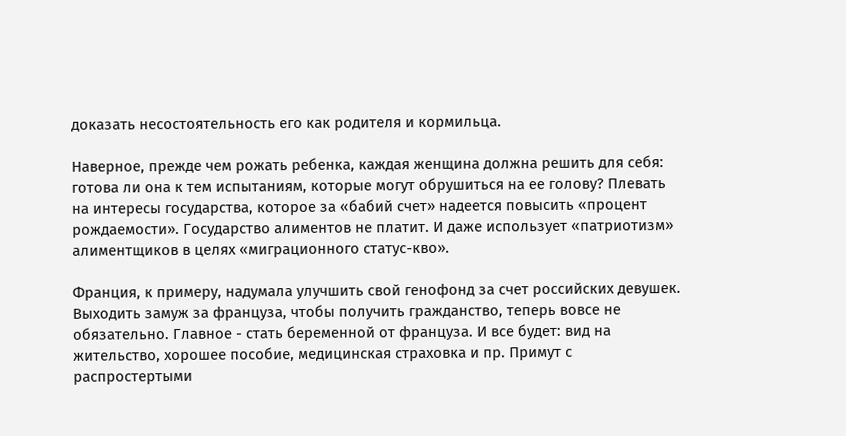доказать несостоятельность его как родителя и кормильца.

Наверное, прежде чем рожать ребенка, каждая женщина должна решить для себя: готова ли она к тем испытаниям, которые могут обрушиться на ее голову? Плевать на интересы государства, которое за «бабий счет» надеется повысить «процент рождаемости». Государство алиментов не платит. И даже использует «патриотизм» алиментщиков в целях «миграционного статус-кво».

Франция, к примеру, надумала улучшить свой генофонд за счет российских девушек. Выходить замуж за француза, чтобы получить гражданство, теперь вовсе не обязательно. Главное - стать беременной от француза. И все будет: вид на жительство, хорошее пособие, медицинская страховка и пр. Примут с распростертыми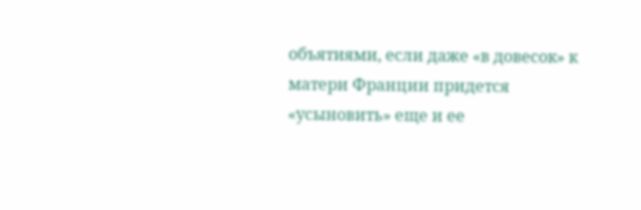объятиями, если даже «в довесок» к матери Франции придется «усыновить» еще и ее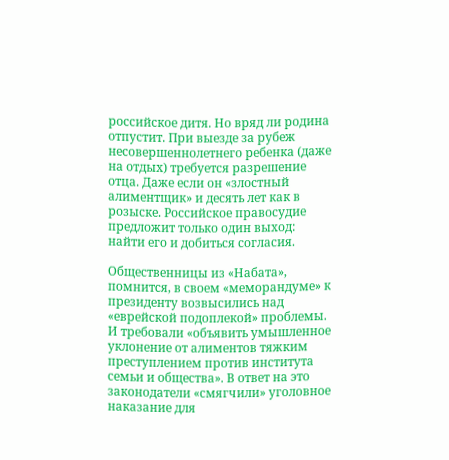российское дитя. Но вряд ли родина отпустит. При выезде за рубеж несовершеннолетнего ребенка (даже на отдых) требуется разрешение отца. Даже если он «злостный алиментщик» и десять лет как в розыске. Российское правосудие предложит только один выход: найти его и добиться согласия.

Общественницы из «Набата», помнится, в своем «меморандуме» к президенту возвысились над «еврейской подоплекой» проблемы. И требовали «объявить умышленное уклонение от алиментов тяжким преступлением против института семьи и общества». В ответ на это законодатели «смягчили» уголовное наказание для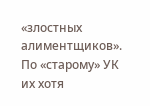«злостных алиментщиков». По «старому» УК их хотя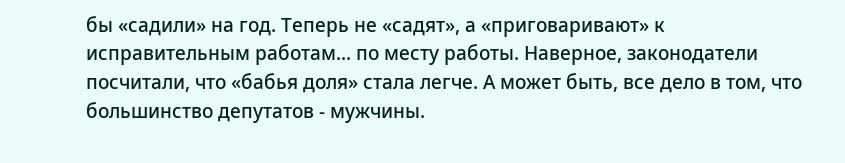бы «садили» на год. Теперь не «садят», а «приговаривают» к исправительным работам... по месту работы. Наверное, законодатели посчитали, что «бабья доля» стала легче. А может быть, все дело в том, что большинство депутатов - мужчины.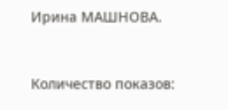Ирина МАШНОВА.


Количество показов: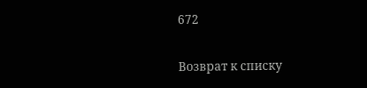672

Возврат к списку